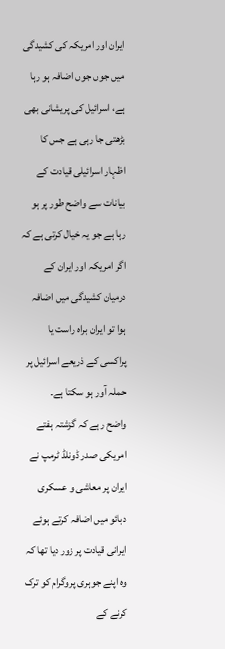ایران اور امریکہ کی کشیدگی میں جوں جوں اضافہ ہو رہا ہے، اسرائیل کی پریشانی بھی بڑھتی جا رہی ہے جس کا اظہار اسرائیلی قیادت کے بیانات سے واضح طور پر ہو رہا ہے جو یہ خیال کرتی ہے کہ اگر امریکہ اور ایران کے درمیان کشیدگی میں اضافہ ہوا تو ایران براہ راست یا پراکسی کے ذریعے اسرائیل پر حملہ آور ہو سکتا ہے۔
واضح رہے کہ گزشتہ ہفتے امریکی صدر ڈونلڈ ٹرمپ نے ایران پر معاشی و عسکری دبائو میں اضافہ کرتے ہوئے ایرانی قیادت پر زور دیا تھا کہ وہ اپنے جوہری پروگرام کو ترک کرنے کے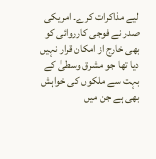لیے مذاکرات کرے۔ امریکی صدر نے فوجی کارروائی کو بھی خارج از امکان قرار نہیں دیا تھا جو مشرق وسطیٰ کے بہت سے ملکوں کی خواہش بھی ہے جن میں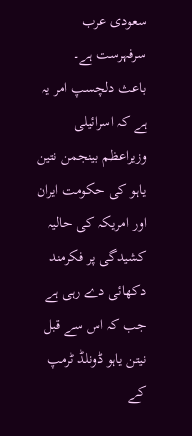سعودی عرب سرفہرست ہے۔
باعث دلچسپ امر یہ ہے کہ اسرائیلی وزیراعظم بینجمن نتین یاہو کی حکومت ایران اور امریکہ کی حالیہ کشیدگی پر فکرمند دکھائی دے رہی ہے جب کہ اس سے قبل نیتن یاہو ڈونلڈ ٹرمپ کے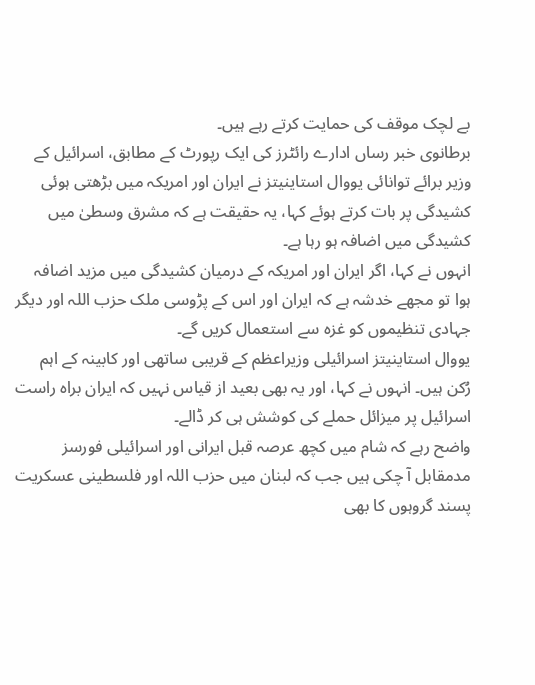بے لچک موقف کی حمایت کرتے رہے ہیں۔
برطانوی خبر رساں ادارے رائٹرز کی ایک رپورٹ کے مطابق، اسرائیل کے وزیر برائے توانائی یووال استاینیتز نے ایران اور امریکہ میں بڑھتی ہوئی کشیدگی پر بات کرتے ہوئے کہا، یہ حقیقت ہے کہ مشرق وسطیٰ میں کشیدگی میں اضافہ ہو رہا ہے۔
انہوں نے کہا، اگر ایران اور امریکہ کے درمیان کشیدگی میں مزید اضافہ ہوا تو مجھے خدشہ ہے کہ ایران اور اس کے پڑوسی ملک حزب اللہ اور دیگر جہادی تنظیموں کو غزہ سے استعمال کریں گے۔
یووال استاینیتز اسرائیلی وزیراعظم کے قریبی ساتھی اور کابینہ کے اہم رُکن ہیں۔ انہوں نے کہا، اور یہ بھی بعید از قیاس نہیں کہ ایران براہ راست اسرائیل پر میزائل حملے کی کوشش ہی کر ڈالے۔
واضح رہے کہ شام میں کچھ عرصہ قبل ایرانی اور اسرائیلی فورسز مدمقابل آ چکی ہیں جب کہ لبنان میں حزب اللہ اور فلسطینی عسکریت پسند گروہوں کا بھی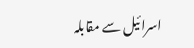اسرائیل سے مقابلہ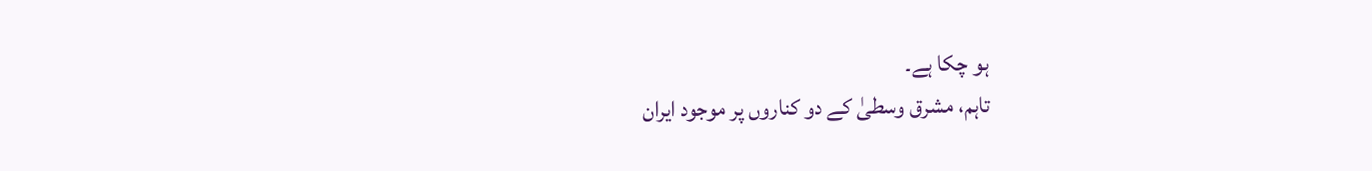ہو چکا ہے۔
تاہم، مشرق وسطیٰ کے دو کناروں پر موجود ایران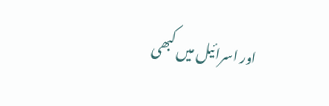اور اسرائیل میں کبھی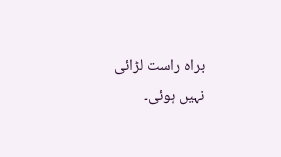براہ راست لڑائی نہیں ہوئی۔